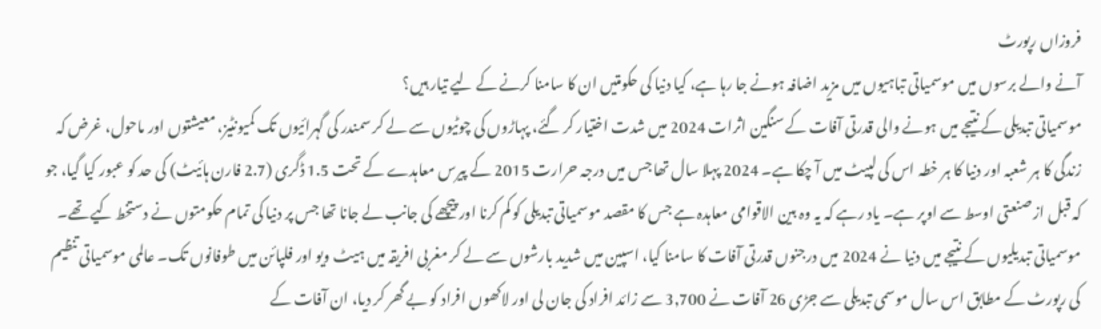فروزاں رپورٹ
آنے والے برسوں میں موسمیاتی تباہیوں میں مزید اضافہ ہونے جا رہا ہے، کیا دنیا کی حکومتیں ان کا سامنا کرنے کے لیے تیار ہیں؟
موسمیاتی تبدیلی کے نتیجے میں ہونے والی قدرتی آفات کے سنگین اثرات 2024 میں شدت اختیار کر گئے، پہاڑوں کی چوٹیوں سے لے کر سمندر کی گہرائیوں تک کمیونٹیز، معیشتوں اور ماحول، غرض کہ زندگی کا ہر شعبہ اور دنیا کا ہر خطہ اس کی لپیٹ میں آ چکا ہے۔ 2024 پہلا سال تھا جس میں درجہ حرارت 2015 کے پیرس معاہدے کے تحت 1.5 ڈگری (2.7 فارن ہائیٹ) کی حد کو عبور کیا گیا، جو کہ قبل از صنعتی اوسط سے اوپر ہے۔ یاد رہے کہ یہ وہ بین الاقوامی معاہدہ ہے جس کا مقصد موسمیاتی تبدیلی کو کم کرنا اور پیچھے کی جانب لے جانا تھا جس پر دنیا کی تمام حکومتوں نے دستخط کیے تھے۔
موسمیاتی تبدیلیوں کے نتیجے میں دنیا نے 2024 میں درجنوں قدرتی آفات کا سامنا کیا، اسپین میں شدید بارشوں سے لے کر مغربی افریقہ میں ہیٹ ویو اور فلپائن میں طوفانوں تک۔ عالمی موسمیاتی تنظیم کی رپورٹ کے مطابق اس سال موسمی تبدیلی سے جڑی 26 آفات نے 3,700 سے زائد افراد کی جان لی اور لاکھوں افراد کو بے گھر کر دیا، ان آفات کے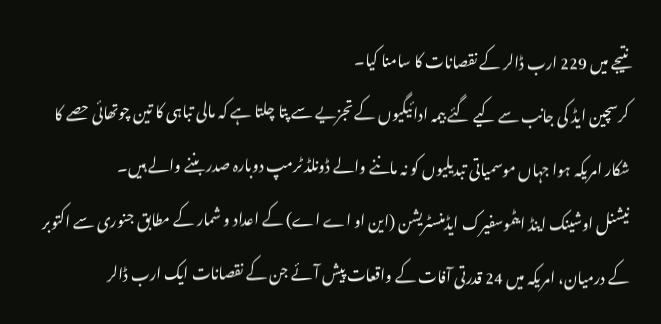نتیجے میں 229 ارب ڈالر کے نقصانات کا سامنا کیا۔
کرسچین ایڈ کی جانب سے کیے گئے بیمہ ادائیگیوں کے تجزیے سے پتا چلتا ہے کہ مالی تباہی کا تین چوتھائی حصے کا شکار امریکہ ہوا جہاں موسمیاتی تبدیلیوں کو نہ ماننے والے ڈونلڈ ٹرمپ دوبارہ صدر بننے والے ہیں۔
نیشنل اوشینک اینڈ ایٹموسفیرک ایڈمنسٹریشن (این او اے اے) کے اعداد و شمار کے مطابق جنوری سے اکتوبر کے درمیان، امریکہ میں 24 قدرتی آفات کے واقعات پیش آئے جن کے نقصانات ایک ارب ڈالر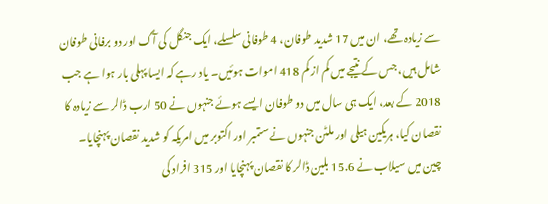سے زیادہ تھے، ان میں 17 شدید طوفان، 4 طوفانی سلسلے، ایک جنگل کی آگ اور دو برفانی طوفان شامل ہیں، جس کے نتیجے میں کم از کم 418 اموات ہوئیں۔ یاد رہے کہ ایسا پہلی بار ہوا ہے جب 2018 کے بعد، ایک ہی سال میں دو طوفان ایسے ہوئے جنہوں نے 50 ارب ڈالر سے زیادہ کا نقصان کیا، ہریکین ہیلی اور ملٹن جنہوں نے ستمبر اور اکتوبر میں امریکہ کو شدید نقصان پہنچایا۔
چین میں سیلاب نے 15.6 بلین ڈالر کا نقصان پہنچایا اور 315 افراد کی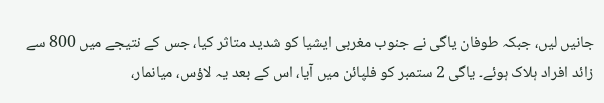جانیں لیں، جبکہ طوفان یاگی نے جنوب مغربی ایشیا کو شدید متاثر کیا، جس کے نتیجے میں 800 سے زائد افراد ہلاک ہوئے۔ یاگی 2 ستمبر کو فلپائن میں آیا، اس کے بعد یہ لاؤس، میانمار،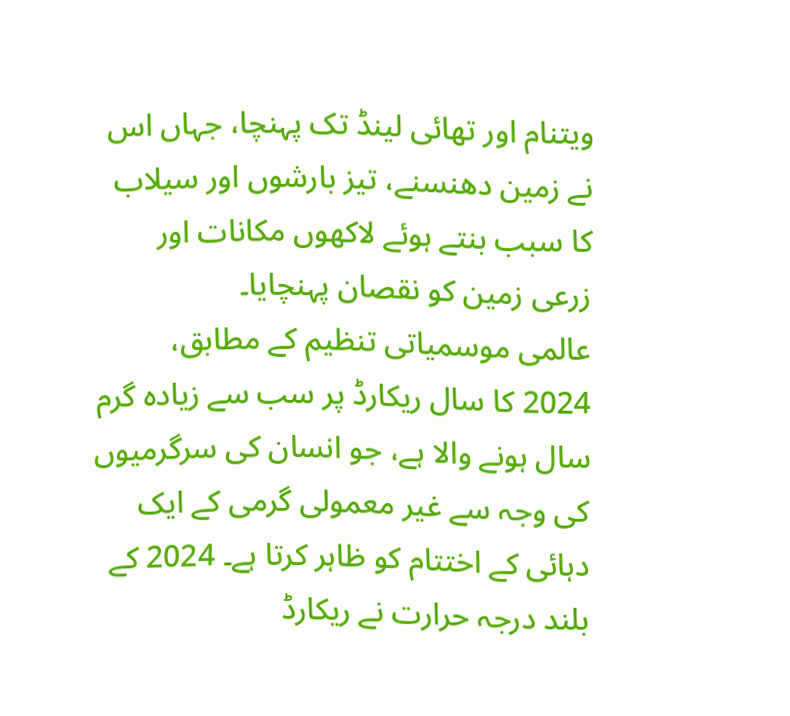ویتنام اور تھائی لینڈ تک پہنچا، جہاں اس نے زمین دھنسنے، تیز بارشوں اور سیلاب کا سبب بنتے ہوئے لاکھوں مکانات اور زرعی زمین کو نقصان پہنچایا۔
عالمی موسمیاتی تنظیم کے مطابق، 2024 کا سال ریکارڈ پر سب سے زیادہ گرم سال ہونے والا ہے، جو انسان کی سرگرمیوں کی وجہ سے غیر معمولی گرمی کے ایک دہائی کے اختتام کو ظاہر کرتا ہے۔ 2024 کے بلند درجہ حرارت نے ریکارڈ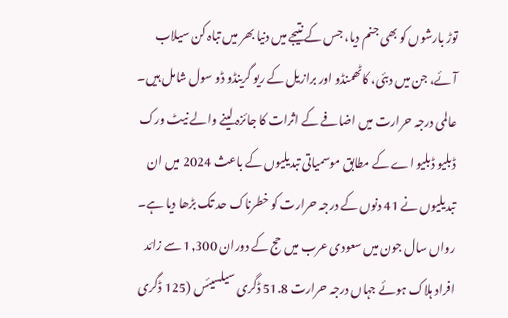توڑ بارشوں کو بھی جنم دیا، جس کے نتیجے میں دنیا بھر میں تباہ کن سیلاب آئے، جن میں دبئی، کاٹھمنڈو اور برازیل کے ریو گرینڈو ڈو سول شامل ہیں۔
عالمی درجہ حرارت میں اضافے کے اثرات کا جائزہ لینے والے نیٹ ورک ڈبلیو ڈبلیو اے کے مطابق موسمیاتی تبدیلیوں کے باعث 2024 میں ان تبدیلیوں نے 41 دنوں کے درجہ حرارت کو خطرناک حد تک بڑھا دیا ہے۔
رواں سال جون میں سعودی عرب میں حج کے دوران 1,300 سے زائد افراد ہلاک ہوئے جہاں درجہ حرارت 51.8 ڈگری سیلسیئس (125 ڈگری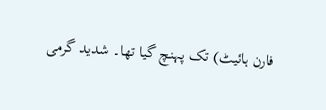فارن ہائیٹ) تک پہنچ گیا تھا۔ شدید گرمی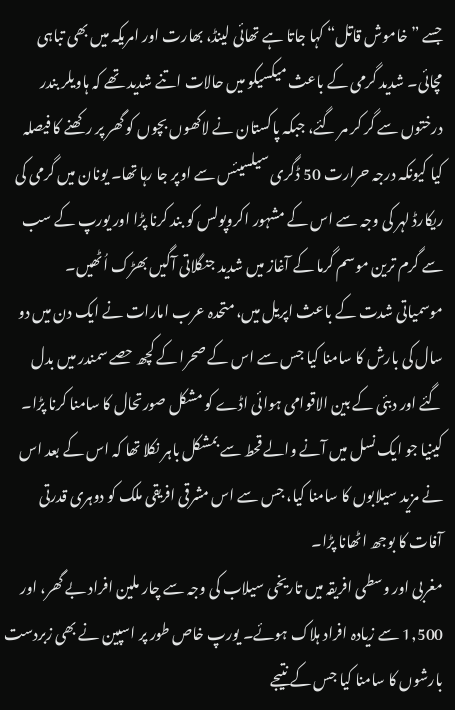جسے ”خاموش قاتل“ کہا جاتا ہے تھائی لینڈ، بھارت اور امریکہ میں بھی تباہی مچائی۔ شدید گرمی کے باعث میکسیکو میں حالات اتنے شدید تھے کہ ہاویلر بندر درختوں سے گر کر مر گئے، جبکہ پاکستان نے لاکھوں بچوں کو گھر پر رکھنے کا فیصلہ کیا کیونکہ درجہ حرارت 50 ڈگری سیلسیئس سے اوپر جا رہا تھا۔ یونان میں گرمی کی ریکارڈ لہر کی وجہ سے اس کے مشہور اکروپولس کو بند کرنا پڑا اور یورپ کے سب سے گرم ترین موسم گرما کے آغاز میں شدید جنگلاتی آگیں بھڑک اُٹھیں۔
موسمیاتی شدت کے باعث اپریل میں، متحدہ عرب امارات نے ایک دن میں دو سال کی بارش کا سامنا کیا جس سے اس کے صحرا کے کچھ حصے سمندر میں بدل گئے اور دبئی کے بین الاقوامی ہوائی اڈے کو مشکل صورتحال کا سامنا کرنا پڑا۔ کینیا جو ایک نسل میں آنے والے قحط سے بمشکل باہر نکلا تھا کہ اس کے بعد اس نے مزید سیلابوں کا سامنا کیا، جس سے اس مشرقی افریقی ملک کو دوہری قدرتی آفات کا بوجھ اٹھانا پڑا۔
مغربی اور وسطی افریقہ میں تاریخی سیلاب کی وجہ سے چار ملین افراد بے گھر، اور 1,500 سے زیادہ افراد ہلاک ہوئے۔ یورپ خاص طور پر اسپین نے بھی زبردست بارشوں کا سامنا کیا جس کے نتیجے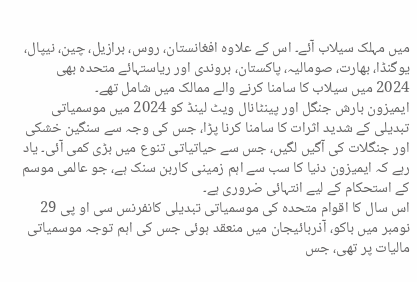میں مہلک سیلاب آئے۔ اس کے علاوہ افغانستان، روس، برازیل، چین، نیپال، یوگنڈا، بھارت، صومالیہ، پاکستان، بروندی اور ریاستہائے متحدہ بھی 2024 میں سیلاب کا سامنا کرنے والے ممالک میں شامل تھے۔
ایمیزون بارش جنگل اور پینٹانال ویٹ لینڈ کو 2024 میں موسمیاتی تبدیلی کے شدید اثرات کا سامنا کرنا پڑا، جس کی وجہ سے سنگین خشکی اور جنگلات کی آگیں لگیں، جس سے حیاتیاتی تنوع میں بڑی کمی آئی۔ یاد رہے کہ ایمیزون دنیا کا سب سے اہم زمینی کاربن سنک ہے، جو عالمی موسم کے استحکام کے لیے انتہائی ضروری ہے۔
اس سال کا اقوام متحدہ کی موسمیاتی تبدیلی کانفرنس سی او پی 29 نومبر میں باکو، آذربائیجان میں منعقد ہوئی جس کی اہم توجہ موسمیاتی مالیات پر تھی، جس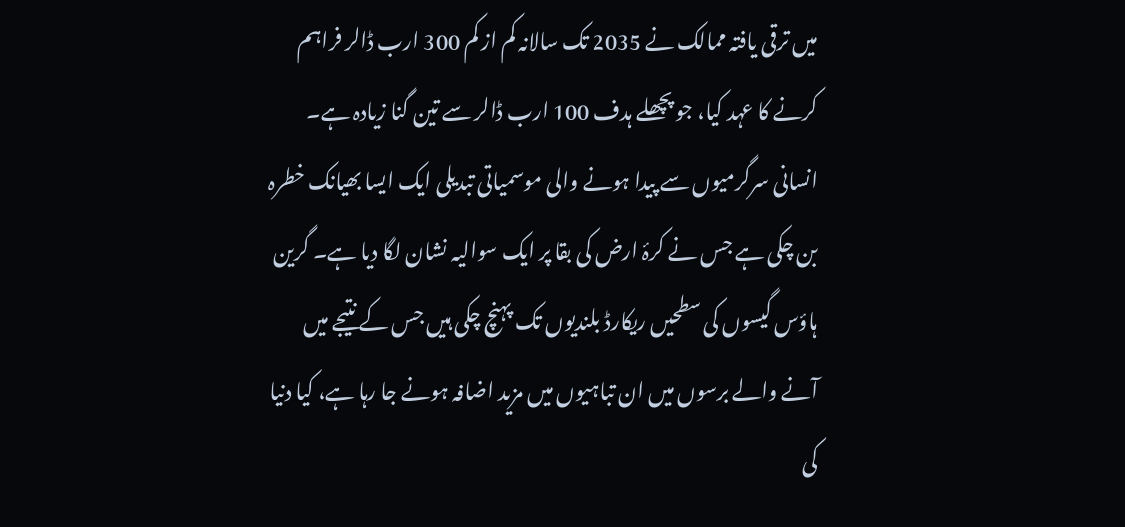میں ترقی یافتہ ممالک نے 2035 تک سالانہ کم از کم 300 ارب ڈالر فراہم کرنے کا عہد کیا، جو پچھلے ہدف 100 ارب ڈالر سے تین گنا زیادہ ہے۔
انسانی سرگرمیوں سے پیدا ہونے والی موسمیاتی تبدیلی ایک ایسا بھیانک خطرہ بن چکی ہے جس نے کرۂ ارض کی بقا پر ایک سوالیہ نشان لگا دیا ہے۔ گرین ہاؤس گیسوں کی سطحیں ریکارڈ بلندیوں تک پہنچ چکی ہیں جس کے نتیجے میں آنے والے برسوں میں ان تباہیوں میں مزید اضافہ ہونے جا رہا ہے، کیا دنیا کی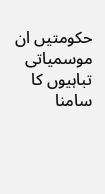حکومتیں ان موسمیاتی تباہیوں کا سامنا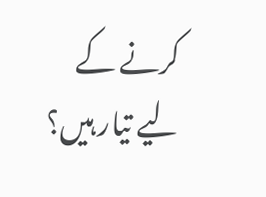کرنے کے لیے تیار ہیں؟